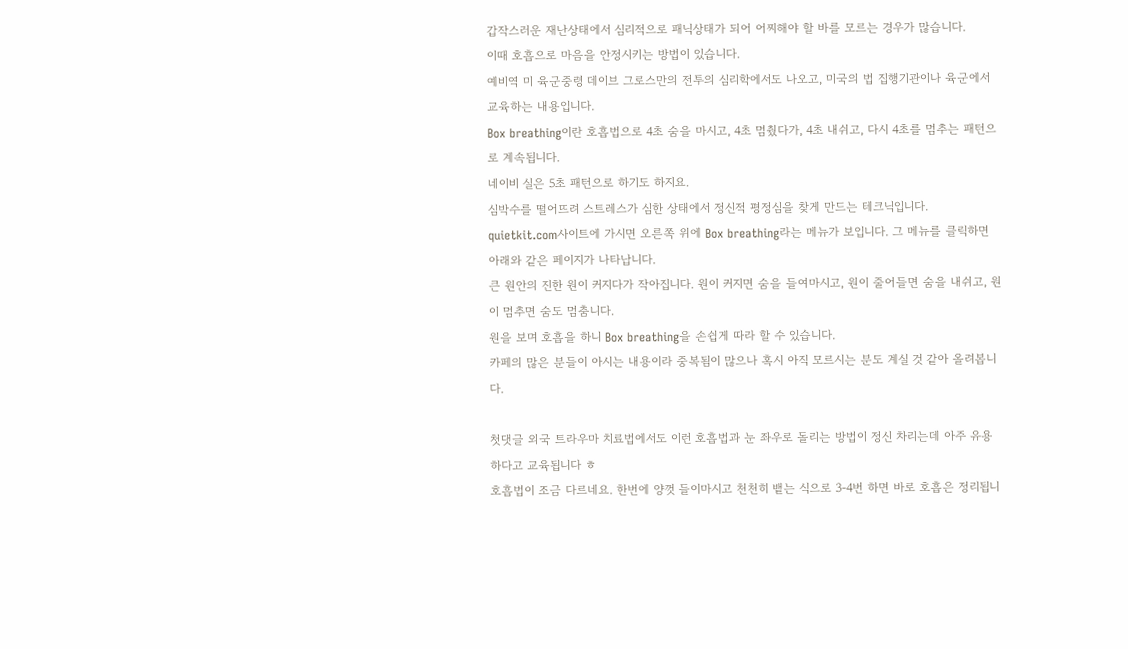갑작스러운 재난상태에서 심리적으로 패닉상태가 되어 어찌해야 할 바를 모르는 경우가 많습니다.
이때 호흡으로 마음을 안정시키는 방법이 있습니다.
예비역 미 육군중령 데이브 그로스만의 전투의 심리학에서도 나오고, 미국의 법 집행기관이나 육군에서 교육하는 내용입니다.
Box breathing이란 호흡법으로 4초 숨을 마시고, 4초 멈췄다가, 4초 내쉬고, 다시 4초를 멈추는 패턴으로 계속됩니다.
네이비 실은 5초 패턴으로 하기도 하지요.
심박수를 떨어뜨려 스트레스가 심한 상태에서 정신적 평정심을 찾게 만드는 테크닉입니다.
quietkit.com사이트에 가시면 오른쪽 위에 Box breathing라는 메뉴가 보입니다. 그 메뉴를 클릭하면 아래와 같은 페이지가 나타납니다.
큰 원안의 진한 원이 커지다가 작아집니다. 원이 커지면 숨을 들여마시고, 원이 줄어들면 숨을 내쉬고, 원이 멈추면 숨도 멈춤니다.
원을 보며 호흡을 하니 Box breathing을 손쉽게 따라 할 수 있습니다.
카페의 많은 분들이 아시는 내용이라 중복됨이 많으나 혹시 아직 모르시는 분도 계실 것 같아 올려봅니다.

첫댓글 외국 트라우마 치료법에서도 이런 호흡법과 눈 좌우로 돌리는 방법이 정신 차리는데 아주 유용하다고 교육됩니다 ㅎ
호흡법이 조금 다르네요. 한번에 양껏 들이마시고 천천히 뱉는 식으로 3-4번 하면 바로 호흡은 정리됩니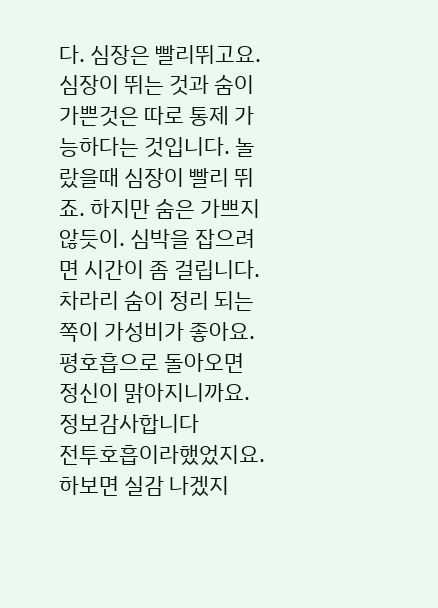다. 심장은 빨리뛰고요. 심장이 뛰는 것과 숨이 가쁜것은 따로 통제 가능하다는 것입니다. 놀랐을때 심장이 빨리 뛰죠. 하지만 숨은 가쁘지 않듯이. 심박을 잡으려면 시간이 좀 걸립니다. 차라리 숨이 정리 되는 쪽이 가성비가 좋아요. 평호흡으로 돌아오면 정신이 맑아지니까요.
정보감사합니다
전투호흡이라했었지요.
하보면 실감 나겠지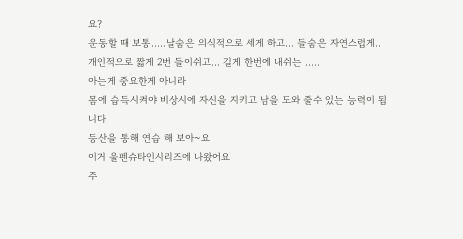요?
운동할 때 보통.....날숨은 의식적으로 세게 하고... 들숨은 자연스럽게..
개인적으로 짧게 2번 들이쉬고... 길게 한번에 내쉬는 .....
아는게 중요한게 아니라
몸에 습득시켜야 비상시에 자신을 지키고 남을 도와 줄수 있는 능력이 됩니다
등산을 통해 연습 해 보아~요
이거 울펜슈타인시리즈에 나왔어요
주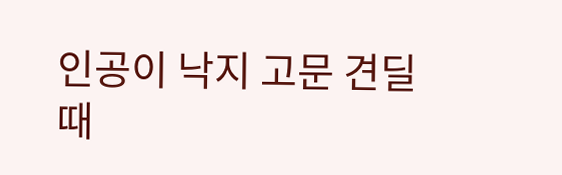인공이 낙지 고문 견딜때